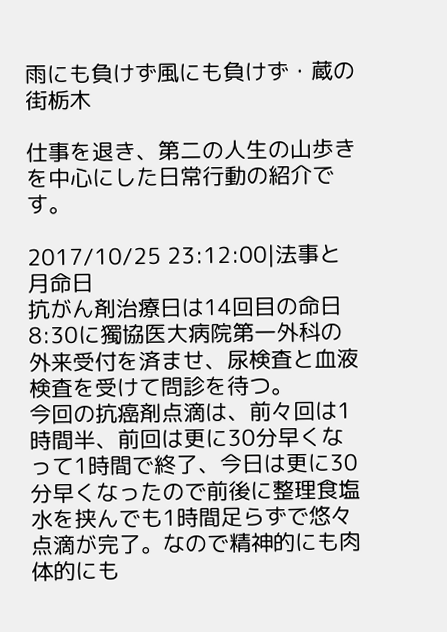雨にも負けず風にも負けず・蔵の街栃木

仕事を退き、第二の人生の山歩きを中心にした日常行動の紹介です。

2017/10/25 23:12:00|法事と月命日
抗がん剤治療日は14回目の命日
8:30に獨協医大病院第一外科の外来受付を済ませ、尿検査と血液検査を受けて問診を待つ。
今回の抗癌剤点滴は、前々回は1時間半、前回は更に30分早くなって1時間で終了、今日は更に30分早くなったので前後に整理食塩水を挟んでも1時間足らずで悠々点滴が完了。なので精神的にも肉体的にも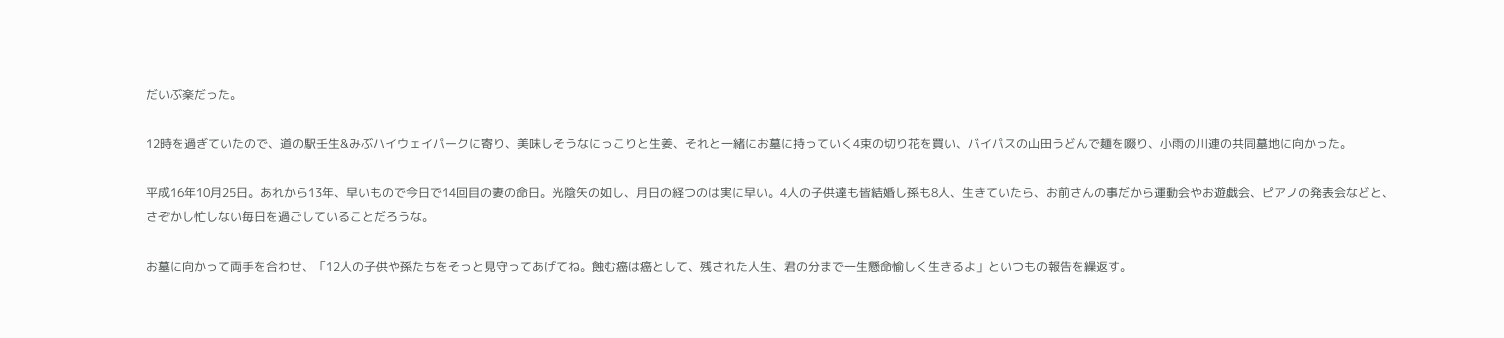だいぶ楽だった。

12時を過ぎていたので、道の駅壬生&みぶハイウェイパークに寄り、美味しそうなにっこりと生姜、それと一緒にお墓に持っていく4束の切り花を買い、バイパスの山田うどんで麺を啜り、小雨の川連の共同墓地に向かった。

平成16年10月25日。あれから13年、早いもので今日で14回目の妻の命日。光陰矢の如し、月日の経つのは実に早い。4人の子供達も皆結婚し孫も8人、生きていたら、お前さんの事だから運動会やお遊戯会、ピアノの発表会などと、さぞかし忙しない毎日を過ごしていることだろうな。

お墓に向かって両手を合わせ、「12人の子供や孫たちをそっと見守ってあげてね。蝕む癌は癌として、残された人生、君の分まで一生懸命愉しく生きるよ」といつもの報告を繰返す。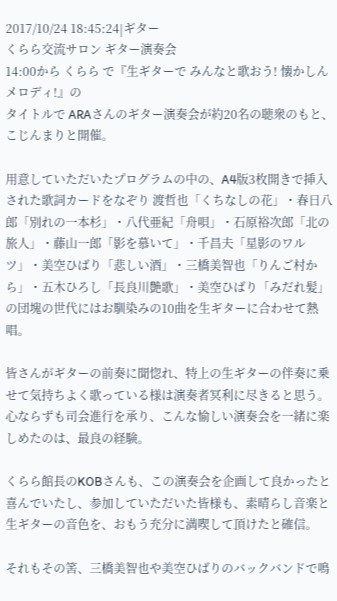2017/10/24 18:45:24|ギター
くらら交流サロン ギター演奏会
14:00から くらら で『生ギターで みんなと歌おう! 懐かしんメロディ!』の
タイトルで ARAさんのギター演奏会が約20名の聴衆のもと、こじんまりと開催。

用意していただいたプログラムの中の、A4版3枚開きで挿入された歌詞カードをなぞり 渡哲也「くちなしの花」・春日八郎「別れの一本杉」・八代亜紀「舟唄」・石原裕次郎「北の旅人」・藤山一郎「影を慕いて」・千昌夫「星影のワルツ」・美空ひばり「悲しい酒」・三橋美智也「りんご村から」・五木ひろし「長良川艶歌」・美空ひばり「みだれ髪」の団塊の世代にはお馴染みの10曲を生ギターに合わせて熱唱。

皆さんがギターの前奏に聞惚れ、特上の生ギターの伴奏に乗せて気持ちよく歌っている様は演奏者冥利に尽きると思う。心ならずも司会進行を承り、こんな愉しい演奏会を一緒に楽しめたのは、最良の経験。

くらら館長のKOBさんも、この演奏会を企画して良かったと喜んでいたし、参加していただいた皆様も、素晴らし音楽と生ギターの音色を、おもう充分に満喫して頂けたと確信。

それもその筈、三橋美智也や美空ひばりのバックバンドで鳴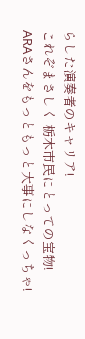らした演奏者のキャリア!
これぞまさしく 栃木市民にとっての宝物!
ARAさんをもっともっと大事にしなくっちゃ!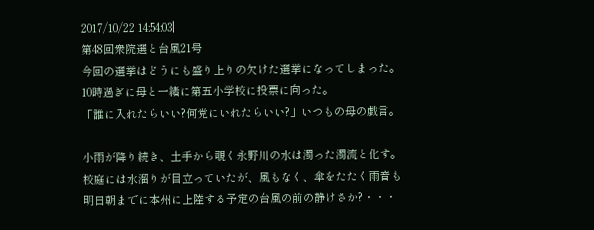2017/10/22 14:54:03|
第48回衆院選と台風21号
今回の選挙はどうにも盛り上りの欠けた選挙になってしまった。
10時過ぎに母と一緒に第五小学校に投票に向った。
「誰に入れたらいい?何党にいれたらいい?」いつもの母の戯言。

小雨が降り続き、土手から覗く永野川の水は濁った濁流と化す。
校庭には水溜りが目立っていたが、風もなく、傘をたたく雨音も
明日朝までに本州に上陸する予定の台風の前の静けさか?・・・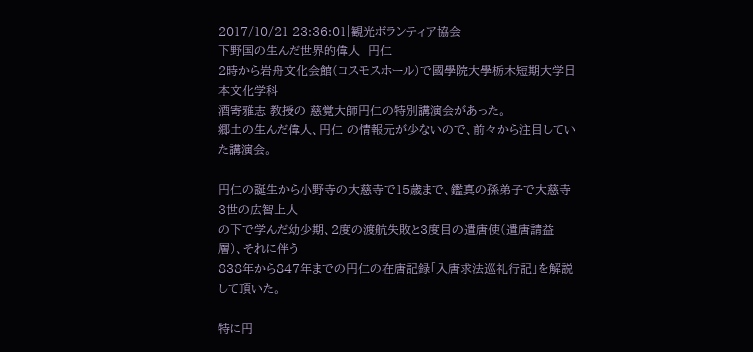2017/10/21 23:36:01|観光ボランティア協会
下野国の生んだ世界的偉人  円仁
2時から岩舟文化会館(コスモスホール)で國學院大學栃木短期大学日本文化学科
酒寄雅志 教授の 慈覚大師円仁の特別講演会があった。
郷土の生んだ偉人、円仁 の情報元が少ないので、前々から注目していた講演会。

円仁の誕生から小野寺の大慈寺で15歳まで、鑑真の孫弟子で大慈寺3世の広智上人
の下で学んだ幼少期、2度の渡航失敗と3度目の遣唐使(遣唐請益層)、それに伴う
838年から847年までの円仁の在唐記録「入唐求法巡礼行記」を解説して頂いた。

特に円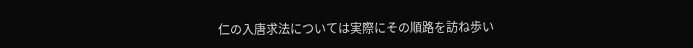仁の入唐求法については実際にその順路を訪ね歩い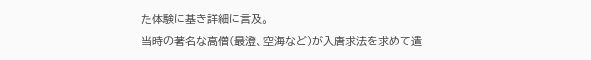た体験に基き詳細に言及。
当時の著名な高僧(最澄、空海など)が入唐求法を求めて遣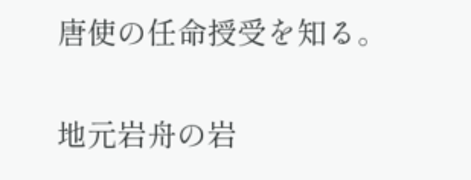唐使の任命授受を知る。

地元岩舟の岩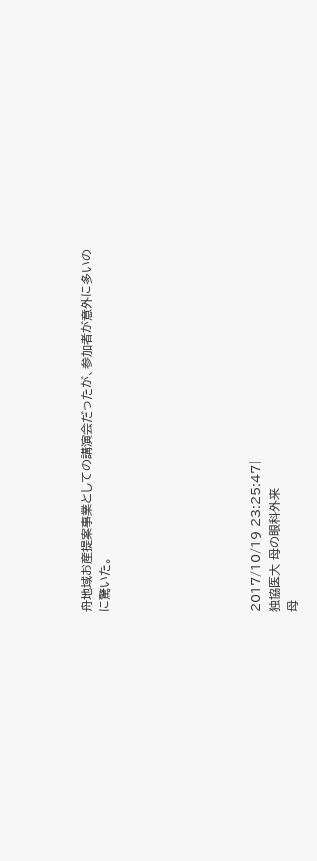舟地域お産提案事業としての講演会だったが、参加者が意外に多いの
に驚いた。







2017/10/19 23:25:47|
独協医大 母の眼科外来
母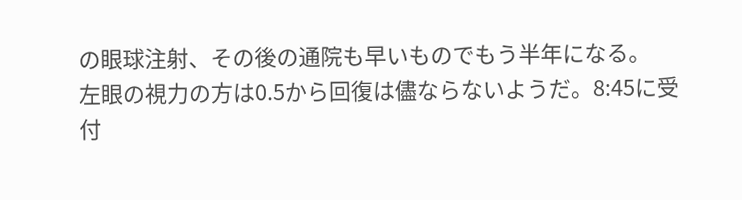の眼球注射、その後の通院も早いものでもう半年になる。
左眼の視力の方は0.5から回復は儘ならないようだ。8:45に受付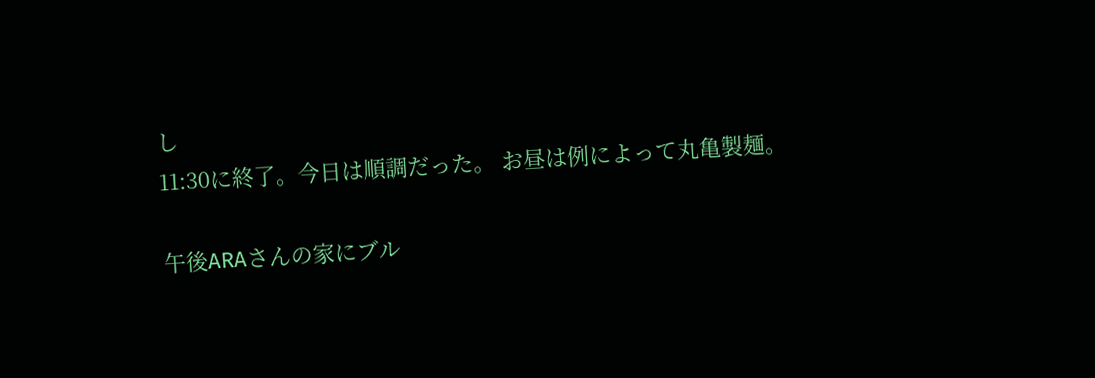し
11:30に終了。今日は順調だった。 お昼は例によって丸亀製麺。

午後ARAさんの家にブル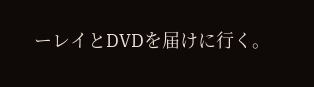ーレイとDVDを届けに行く。